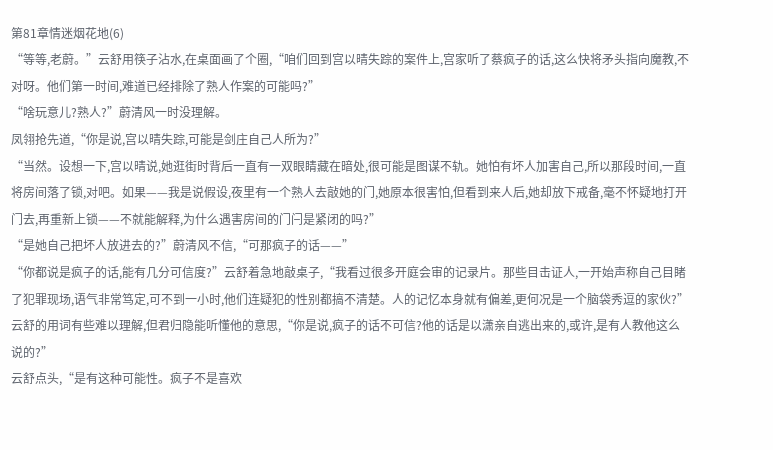第81章情迷烟花地(6)
“等等,老蔚。”云舒用筷子沾水,在桌面画了个圈,“咱们回到宫以晴失踪的案件上,宫家听了蔡疯子的话,这么快将矛头指向魔教,不对呀。他们第一时间,难道已经排除了熟人作案的可能吗?”
“啥玩意儿?熟人?”蔚清风一时没理解。
凤翎抢先道,“你是说,宫以晴失踪,可能是剑庄自己人所为?”
“当然。设想一下,宫以晴说,她逛街时背后一直有一双眼睛藏在暗处,很可能是图谋不轨。她怕有坏人加害自己,所以那段时间,一直将房间落了锁,对吧。如果——我是说假设,夜里有一个熟人去敲她的门,她原本很害怕,但看到来人后,她却放下戒备,毫不怀疑地打开门去,再重新上锁——不就能解释,为什么遇害房间的门闩是紧闭的吗?”
“是她自己把坏人放进去的?”蔚清风不信,“可那疯子的话——”
“你都说是疯子的话,能有几分可信度?”云舒着急地敲桌子,“我看过很多开庭会审的记录片。那些目击证人,一开始声称自己目睹了犯罪现场,语气非常笃定,可不到一小时,他们连疑犯的性别都搞不清楚。人的记忆本身就有偏差,更何况是一个脑袋秀逗的家伙?”
云舒的用词有些难以理解,但君归隐能听懂他的意思,“你是说,疯子的话不可信?他的话是以潇亲自逃出来的,或许,是有人教他这么说的?”
云舒点头,“是有这种可能性。疯子不是喜欢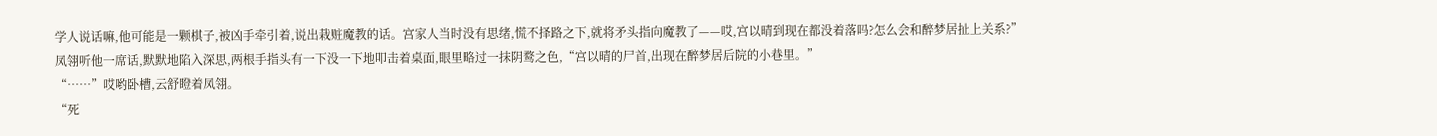学人说话嘛,他可能是一颗棋子,被凶手牵引着,说出栽赃魔教的话。宫家人当时没有思绪,慌不择路之下,就将矛头指向魔教了——哎,宫以晴到现在都没着落吗?怎么会和醉梦居扯上关系?”
凤翎听他一席话,默默地陷入深思,两根手指头有一下没一下地叩击着桌面,眼里略过一抹阴鹜之色,“宫以晴的尸首,出现在醉梦居后院的小巷里。”
“……”哎哟卧槽,云舒瞪着凤翎。
“死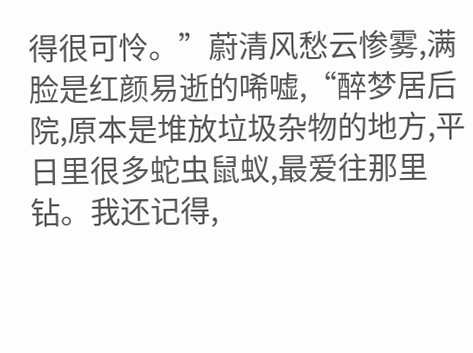得很可怜。”蔚清风愁云惨雾,满脸是红颜易逝的唏嘘,“醉梦居后院,原本是堆放垃圾杂物的地方,平日里很多蛇虫鼠蚁,最爱往那里钻。我还记得,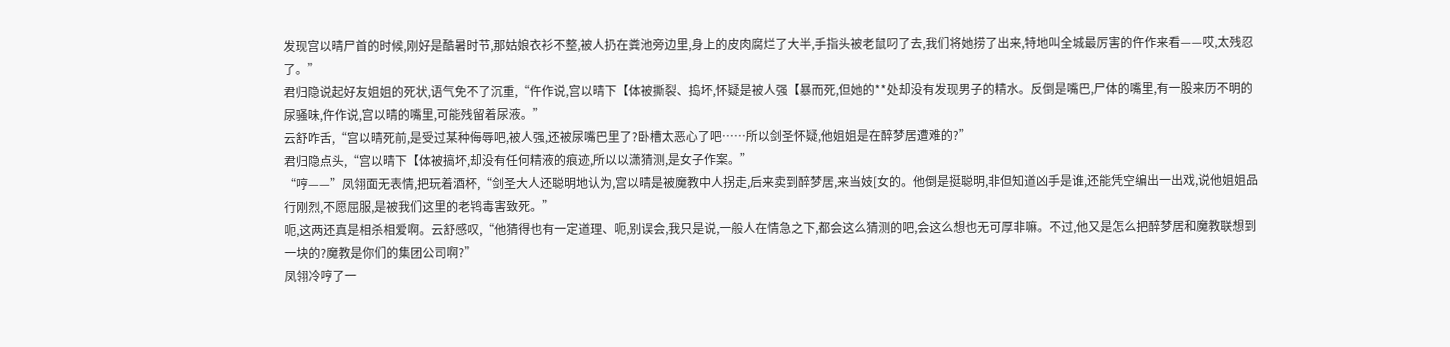发现宫以晴尸首的时候,刚好是酷暑时节,那姑娘衣衫不整,被人扔在粪池旁边里,身上的皮肉腐烂了大半,手指头被老鼠叼了去,我们将她捞了出来,特地叫全城最厉害的仵作来看——哎,太残忍了。”
君归隐说起好友姐姐的死状,语气免不了沉重,“仵作说,宫以晴下【体被撕裂、捣坏,怀疑是被人强【暴而死,但她的**处却没有发现男子的精水。反倒是嘴巴,尸体的嘴里,有一股来历不明的尿骚味,仵作说,宫以晴的嘴里,可能残留着尿液。”
云舒咋舌,“宫以晴死前,是受过某种侮辱吧,被人强,还被尿嘴巴里了?卧槽太恶心了吧……所以剑圣怀疑,他姐姐是在醉梦居遭难的?”
君归隐点头,“宫以晴下【体被搞坏,却没有任何精液的痕迹,所以以潇猜测,是女子作案。”
“哼——”凤翎面无表情,把玩着酒杯,“剑圣大人还聪明地认为,宫以晴是被魔教中人拐走,后来卖到醉梦居,来当妓[女的。他倒是挺聪明,非但知道凶手是谁,还能凭空编出一出戏,说他姐姐品行刚烈,不愿屈服,是被我们这里的老鸨毒害致死。”
呃,这两还真是相杀相爱啊。云舒感叹,“他猜得也有一定道理、呃,别误会,我只是说,一般人在情急之下,都会这么猜测的吧,会这么想也无可厚非嘛。不过,他又是怎么把醉梦居和魔教联想到一块的?魔教是你们的集团公司啊?”
凤翎冷哼了一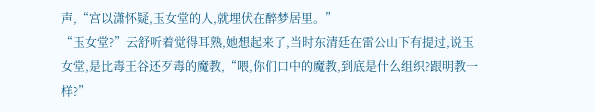声,“宫以潇怀疑,玉女堂的人,就埋伏在醉梦居里。”
“玉女堂?”云舒听着觉得耳熟,她想起来了,当时东清廷在雷公山下有提过,说玉女堂,是比毒王谷还歹毒的魔教,“喂,你们口中的魔教,到底是什么组织?跟明教一样?”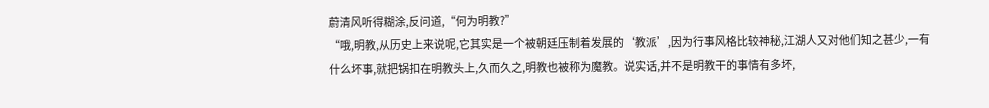蔚清风听得糊涂,反问道,“何为明教?”
“哦,明教,从历史上来说呢,它其实是一个被朝廷压制着发展的‘教派’,因为行事风格比较神秘,江湖人又对他们知之甚少,一有什么坏事,就把锅扣在明教头上,久而久之,明教也被称为魔教。说实话,并不是明教干的事情有多坏,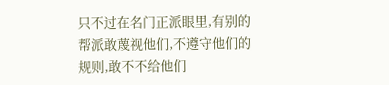只不过在名门正派眼里,有别的帮派敢蔑视他们,不遵守他们的规则,敢不不给他们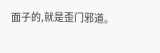面子的,就是歪门邪道。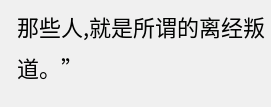那些人,就是所谓的离经叛道。”